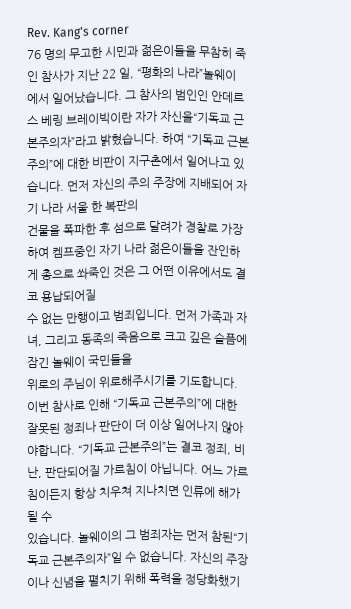Rev. Kang's corner
76 명의 무고한 시민과 젊은이들을 무참히 죽인 참사가 지난 22 일, “평화의 나라”놀웨이 에서 일어났습니다. 그 참사의 범인인 안데르스 베링 브레이빅이란 자가 자신을“기독교 근본주의자”라고 밝혔습니다. 하여 “기독교 근본주의”에 대한 비판이 지구촌에서 일어나고 있습니다. 먼저 자신의 주의 주장에 지배되어 자기 나라 서울 한 복판의
건물을 폭파한 후 섬으로 달려가 경찰로 가장하여 켐프중인 자기 나라 젊은이들을 잔인하게 총으로 쏴죽인 것은 그 어떤 이유에서도 결코 용납되어질
수 없는 만행이고 범죄입니다. 먼저 가족과 자녀, 그리고 동족의 죽음으로 크고 깊은 슬픔에 잠긴 놀웨이 국민들을
위로의 주님이 위로해주시기를 기도합니다. 이번 참사로 인해 “기독교 근본주의”에 대한 잘못된 정죄나 판단이 더 이상 일어나지 않아야합니다. “기독교 근본주의”는 결코 정죄, 비난, 판단되어질 가르침이 아닙니다. 어느 가르침이든지 항상 치우쳐 지나치면 인류에 해가 될 수
있습니다. 놀웨이의 그 범죄자는 먼저 참된“기독교 근본주의자”일 수 없습니다. 자신의 주장이나 신념을 펼치기 위해 폭력을 정당화했기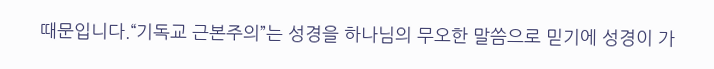때문입니다.“기독교 근본주의”는 성경을 하나님의 무오한 말씀으로 믿기에 성경이 가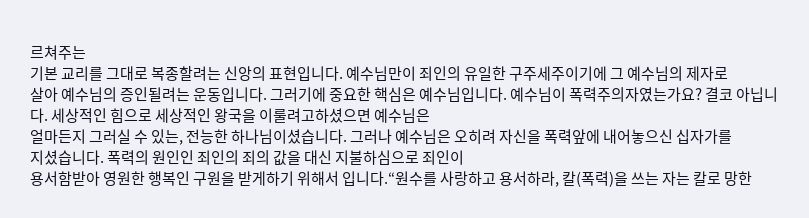르쳐주는
기본 교리를 그대로 복종할려는 신앙의 표현입니다. 예수님만이 죄인의 유일한 구주세주이기에 그 예수님의 제자로
살아 예수님의 증인될려는 운동입니다. 그러기에 중요한 핵심은 예수님입니다. 예수님이 폭력주의자였는가요? 결코 아닙니다. 세상적인 힘으로 세상적인 왕국을 이룰려고하셨으면 예수님은
얼마든지 그러실 수 있는, 전능한 하나님이셨습니다. 그러나 예수님은 오히려 자신을 폭력앞에 내어놓으신 십자가를
지셨습니다. 폭력의 원인인 죄인의 죄의 값을 대신 지불하심으로 죄인이
용서함받아 영원한 행복인 구원을 받게하기 위해서 입니다.“원수를 사랑하고 용서하라, 칼(폭력)을 쓰는 자는 칼로 망한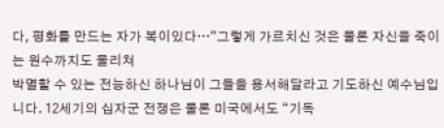다, 평화를 만드는 자가 복이있다…”그렇게 가르치신 것은 물론 자신을 죽이는 원수까지도 물리쳐
박멸할 수 있는 전능하신 하나님이 그들을 용서해달라고 기도하신 예수님입니다. 12세기의 십자군 전쟁은 물론 미국에서도 “기독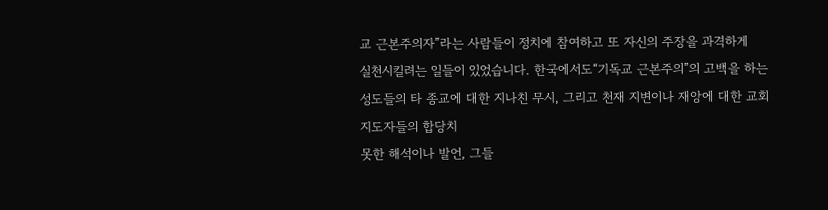교 근본주의자”라는 사람들이 정치에 참여하고 또 자신의 주장을 과격하게
실천시킬려는 일들이 있었습니다. 한국에서도“기독교 근본주의”의 고백을 하는 성도들의 타 종교에 대한 지나친 무시, 그리고 천재 지변이나 재앙에 대한 교회 지도자들의 합당치
못한 해석이나 발언, 그들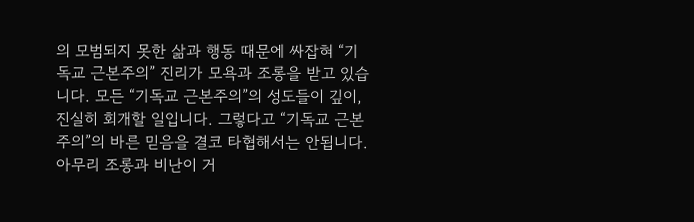의 모범되지 못한 삶과 행동 때문에 싸잡혀 “기독교 근본주의” 진리가 모욕과 조롱을 받고 있습니다. 모든 “기독교 근본주의”의 성도들이 깊이, 진실히 회개할 일입니다. 그렇다고 “기독교 근본주의”의 바른 믿음을 결코 타협해서는 안됩니다. 아무리 조롱과 비난이 거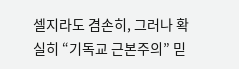셀지라도 겸손히, 그러나 확실히 “기독교 근본주의” 믿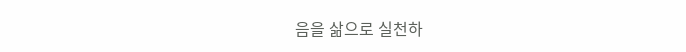음을 삶으로 실천하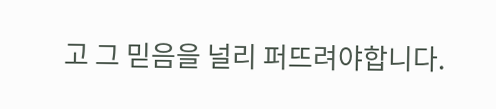고 그 믿음을 널리 퍼뜨려야합니다.